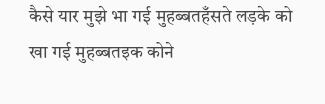कैसे यार मुझे भा गई मुहब्बतहँसते लड़के को खा गई मुहब्बतइक कोने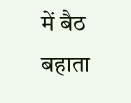में बैठ बहाता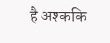है अश्ककि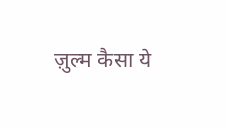ज़ुल्म कैसा ये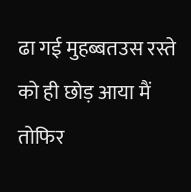ढा गई मुहब्बतउस रस्ते को ही छोड़ आया मैं तोफिर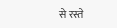से रस्ते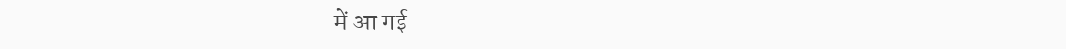में आ गई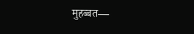मुहब्बत—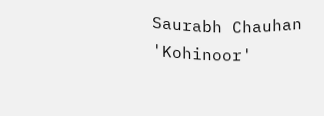Saurabh Chauhan 'Kohinoor'